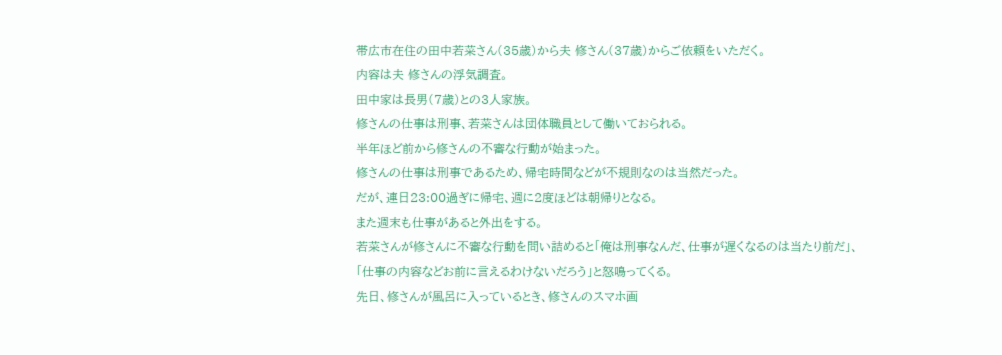帯広市在住の田中若菜さん(35歳)から夫 修さん(37歳)からご依頼をいただく。
内容は夫 修さんの浮気調査。
田中家は長男(7歳)との3人家族。
修さんの仕事は刑事、若菜さんは団体職員として働いておられる。
半年ほど前から修さんの不審な行動が始まった。
修さんの仕事は刑事であるため、帰宅時間などが不規則なのは当然だった。
だが、連日23:00過ぎに帰宅、週に2度ほどは朝帰りとなる。
また週末も仕事があると外出をする。
若菜さんが修さんに不審な行動を問い詰めると「俺は刑事なんだ、仕事が遅くなるのは当たり前だ」、
「仕事の内容などお前に言えるわけないだろう」と怒鳴ってくる。
先日、修さんが風呂に入っているとき、修さんのスマホ画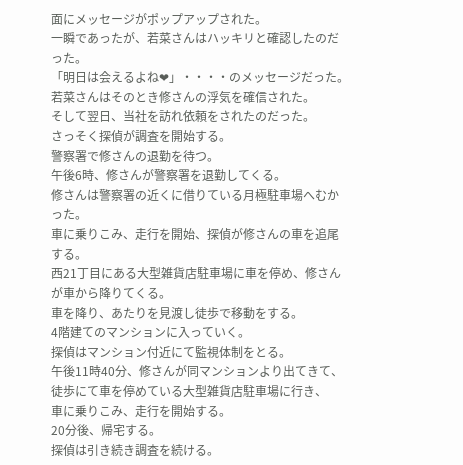面にメッセージがポップアップされた。
一瞬であったが、若菜さんはハッキリと確認したのだった。
「明日は会えるよね❤」・・・・のメッセージだった。
若菜さんはそのとき修さんの浮気を確信された。
そして翌日、当社を訪れ依頼をされたのだった。
さっそく探偵が調査を開始する。
警察署で修さんの退勤を待つ。
午後6時、修さんが警察署を退勤してくる。
修さんは警察署の近くに借りている月極駐車場へむかった。
車に乗りこみ、走行を開始、探偵が修さんの車を追尾する。
西21丁目にある大型雑貨店駐車場に車を停め、修さんが車から降りてくる。
車を降り、あたりを見渡し徒歩で移動をする。
4階建てのマンションに入っていく。
探偵はマンション付近にて監視体制をとる。
午後11時40分、修さんが同マンションより出てきて、徒歩にて車を停めている大型雑貨店駐車場に行き、
車に乗りこみ、走行を開始する。
20分後、帰宅する。
探偵は引き続き調査を続ける。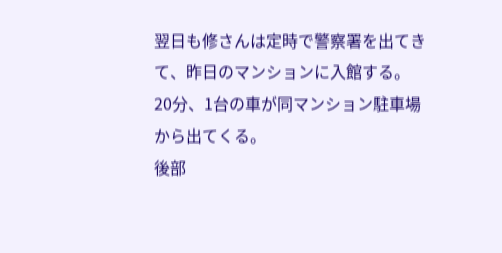翌日も修さんは定時で警察署を出てきて、昨日のマンションに入館する。
20分、1台の車が同マンション駐車場から出てくる。
後部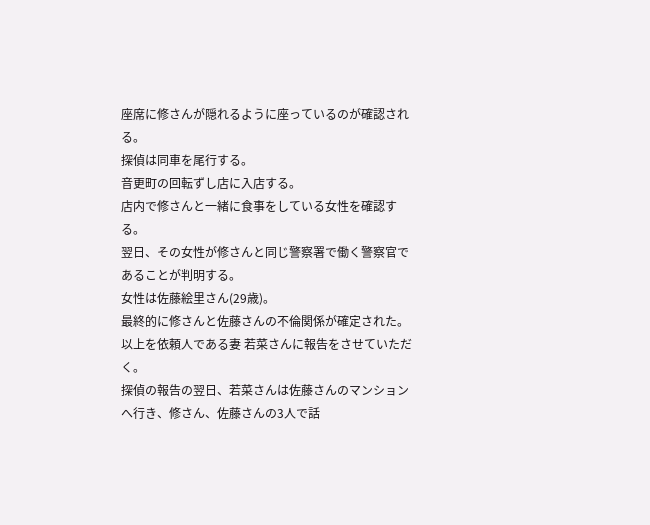座席に修さんが隠れるように座っているのが確認される。
探偵は同車を尾行する。
音更町の回転ずし店に入店する。
店内で修さんと一緒に食事をしている女性を確認する。
翌日、その女性が修さんと同じ警察署で働く警察官であることが判明する。
女性は佐藤絵里さん(29歳)。
最終的に修さんと佐藤さんの不倫関係が確定された。
以上を依頼人である妻 若菜さんに報告をさせていただく。
探偵の報告の翌日、若菜さんは佐藤さんのマンションへ行き、修さん、佐藤さんの3人で話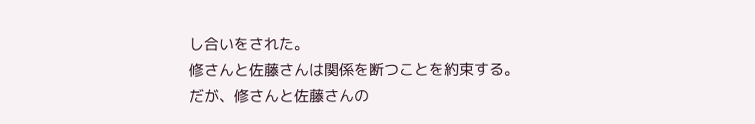し合いをされた。
修さんと佐藤さんは関係を断つことを約束する。
だが、修さんと佐藤さんの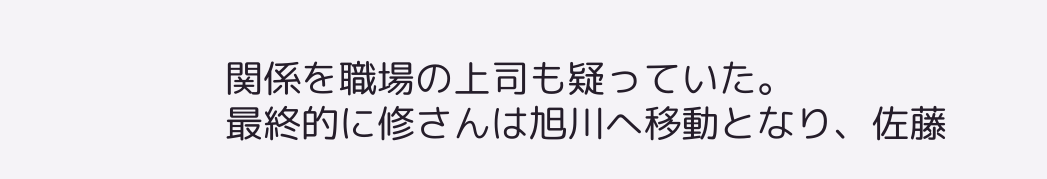関係を職場の上司も疑っていた。
最終的に修さんは旭川へ移動となり、佐藤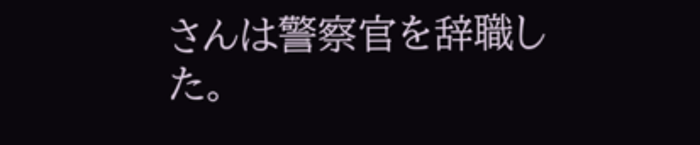さんは警察官を辞職した。